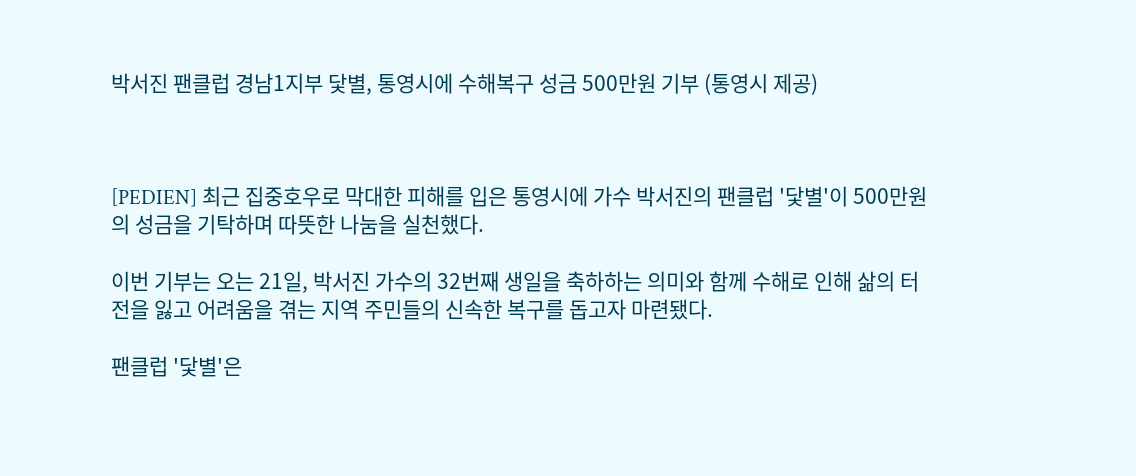박서진 팬클럽 경남1지부 닻별, 통영시에 수해복구 성금 500만원 기부 (통영시 제공)



[PEDIEN] 최근 집중호우로 막대한 피해를 입은 통영시에 가수 박서진의 팬클럽 '닻별'이 500만원의 성금을 기탁하며 따뜻한 나눔을 실천했다.

이번 기부는 오는 21일, 박서진 가수의 32번째 생일을 축하하는 의미와 함께 수해로 인해 삶의 터전을 잃고 어려움을 겪는 지역 주민들의 신속한 복구를 돕고자 마련됐다.

팬클럽 '닻별'은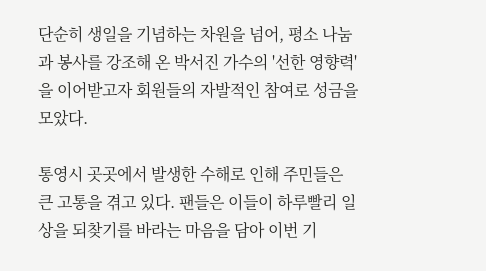단순히 생일을 기념하는 차원을 넘어, 평소 나눔과 봉사를 강조해 온 박서진 가수의 '선한 영향력'을 이어받고자 회원들의 자발적인 참여로 성금을 모았다.

통영시 곳곳에서 발생한 수해로 인해 주민들은 큰 고통을 겪고 있다. 팬들은 이들이 하루빨리 일상을 되찾기를 바라는 마음을 담아 이번 기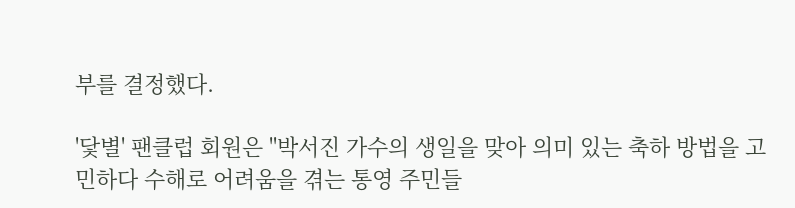부를 결정했다.

'닻별' 팬클럽 회원은 "박서진 가수의 생일을 맞아 의미 있는 축하 방법을 고민하다 수해로 어려움을 겪는 통영 주민들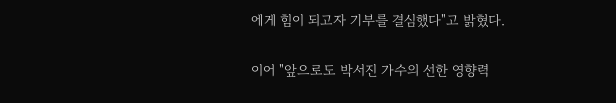에게 힘이 되고자 기부를 결심했다"고 밝혔다.

이어 "앞으로도 박서진 가수의 선한 영향력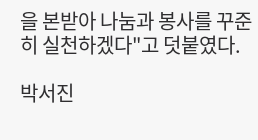을 본받아 나눔과 봉사를 꾸준히 실천하겠다"고 덧붙였다.

박서진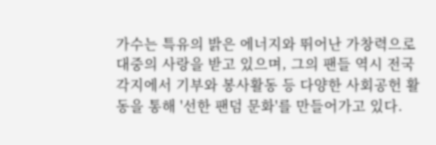가수는 특유의 밝은 에너지와 뛰어난 가창력으로 대중의 사랑을 받고 있으며, 그의 팬들 역시 전국 각지에서 기부와 봉사활동 등 다양한 사회공헌 활동을 통해 '선한 팬덤 문화'를 만들어가고 있다.